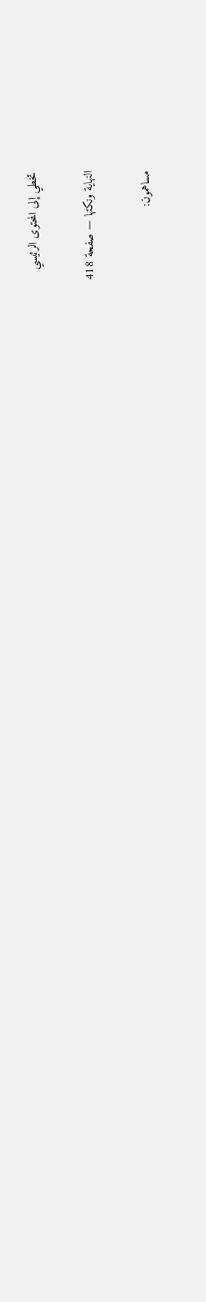تخطي إلى المحتوى الرئيسي

النهاية ونكتها — صفحة 418

مساهمون: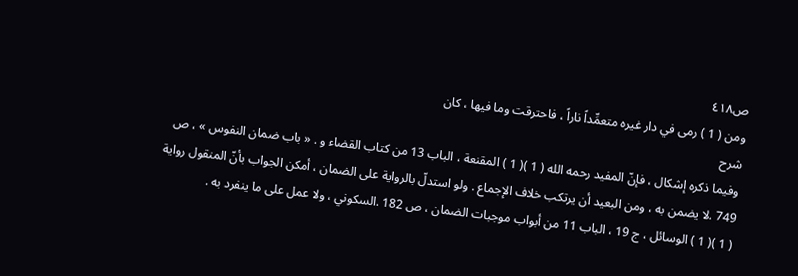ص٤١٨
ومن ( 1 ) رمى في دار غيره متعمِّداً ناراً ، فاحترقت وما فيها ، كان
شرح
وفيما ذكره إشكال ، فإنّ المفيد رحمه الله ( 1 )( 1 ) المقنعة ، الباب 13 من كتاب القضاء و . « باب ضمان النفوس » ، ص 749 .لا يضمن به ، ومن البعيد أن يرتكب خلاف الإجماع . ولو استدلّ بالرواية على الضمان ، أمكن الجواب بأنّ المنقول رواية ( 1 )( 1 ) الوسائل ، ج 19 ، الباب 11 من أبواب موجبات الضمان ، ص 182 .السكوني ، ولا عمل على ما ينفرد به .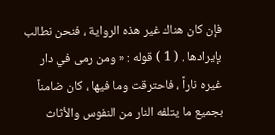فإن كان هناك غير هذه الرواية ، فنحن نطالب بإيرادها . ( 1 ) قوله : « ومن رمى في دار غيره ناراً ، فاحترقت وما فيها ، كان ضامناً بجميع ما يتلفه النار من النفوس والأثاث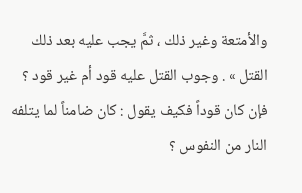والأمتعة وغير ذلك ، ثمَّ يجب عليه بعد ذلك القتل » . وجوب القتل عليه قود أم غير قود ؟ فإن كان قوداً فكيف يقول : كان ضامناً لما يتلفه النار من النفوس ؟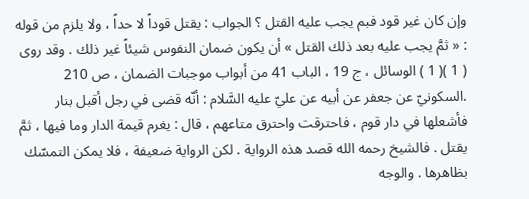وإن كان غير قود فبم يجب عليه القتل ؟ الجواب : يقتل قوداً لا حداً ، ولا يلزم من قوله : « ثمَّ يجب عليه بعد ذلك القتل » أن يكون ضمان النفوس شيئاً غير ذلك . وقد روى ( 1 )( 1 ) الوسائل ، ج 19 ، الباب 41 من أبواب موجبات الضمان ، ص 210 .السكونيّ عن جعفر عن أبيه عن عليّ عليه السَّلام : أنّه قضى في رجل أقبل بنار فأشعلها في دار قوم ، فاحترقت واحترق متاعهم ، قال : يغرم قيمة الدار وما فيها ، ثمَّ يقتل . فالشيخ رحمه الله قصد هذه الرواية . لكن الرواية ضعيفة ، فلا يمكن التمسّك بظاهرها . والوجه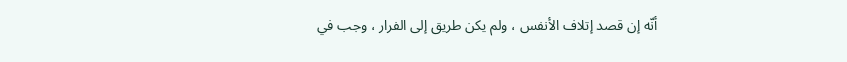أنّه إن قصد إتلاف الأنفس ، ولم يكن طريق إلى الفرار ، وجب في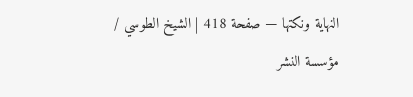النهاية ونكتها — صفحة 418 | الشيخ الطوسي / مؤسسة النشر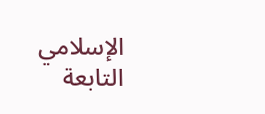الإسلامي التابعة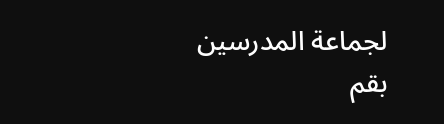لجماعة المدرسين بقم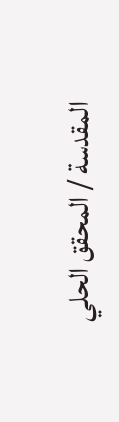المقدسة / المحقق الحلي